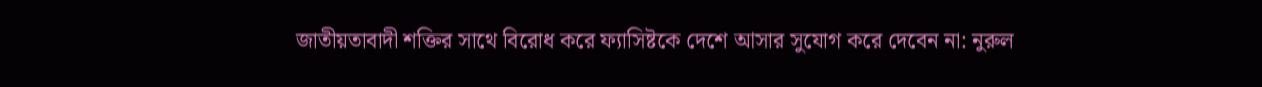জাতীয়তাবাদী শক্তির সাথে বিরোধ করে ফ্যাসিষ্টকে দেশে আসার সুযোগ করে দেবেন না: নুরুল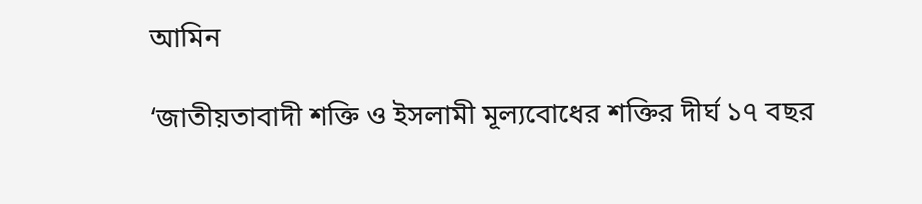আমিন

‘জাতীয়তাবাদী শক্তি ও ইসলামী মূল্যবোধের শক্তির দীর্ঘ ১৭ বছর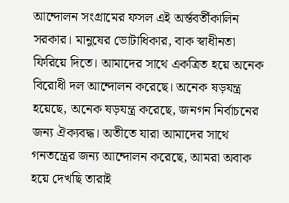আন্দোলন সংগ্রামের ফসল এই অর্ন্তবর্তীকালিন সরকার। মানুষের ভোটাধিকার, বাক স্বাধীনতা ফিরিয়ে দিতে। আমাদের সাথে একত্রিত হয়ে অনেক বিরোধী দল আন্দোলন করেছে। অনেক ষড়যন্ত্র হয়েছে, অনেক ষড়যন্ত্র করেছে, জনগন নির্বাচনের জন্য ঐক্যবদ্ধ। অতীতে যারা আমাদের সাথে গনতন্ত্রের জন্য আন্দোলন করেছে, আমরা অবাক হয়ে দেখছি তারাই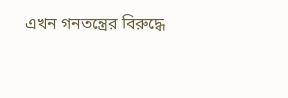এখন গনতন্ত্রের বিরুদ্ধে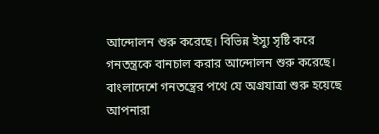আন্দোলন শুরু করেছে। বিভিন্ন ইস্যু সৃষ্টি করে গনতন্ত্রকে বানচাল করার আন্দোলন শুরু করেছে। বাংলাদেশে গনতন্ত্রের পথে যে অগ্রযাত্রা শুরু হয়েছে আপনারা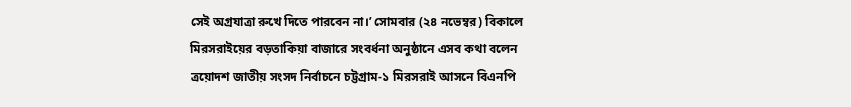সেই অগ্রযাত্রা রুখে দিতে পারবেন না।’ সোমবার (২৪ নভেম্বর) বিকালে মিরসরাইয়ের বড়তাকিয়া বাজারে সংবর্ধনা অনুষ্ঠানে এসব কথা বলেন ত্রয়োদশ জাতীয় সংসদ নির্বাচনে চট্টগ্রাম-১ মিরসরাই আসনে বিএনপি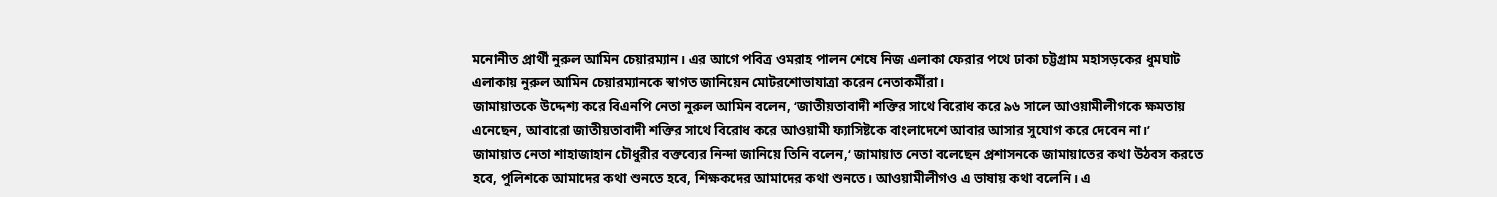মনোনীত প্রার্থী নুরুল আমিন চেয়ারম্যান। এর আগে পবিত্র ওমরাহ পালন শেষে নিজ এলাকা ফেরার পথে ঢাকা চট্টগ্রাম মহাসড়কের ধুমঘাট এলাকায় নুরুল আমিন চেয়ারম্যানকে স্বাগত জানিয়েন মোটরশোভাযাত্রা করেন নেতাকর্মীরা।
জামায়াতকে উদ্দেশ্য করে বিএনপি নেতা নুরুল আমিন বলেন, ‘জাতীয়তাবাদী শক্তির সাথে বিরোধ করে ৯৬ সালে আওয়ামীলীগকে ক্ষমতায় এনেছেন, আবারো জাতীয়তাবাদী শক্তির সাথে বিরোধ করে আওয়ামী ফ্যাসিষ্টকে বাংলাদেশে আবার আসার সুযোগ করে দেবেন না।’
জামায়াত নেতা শাহাজাহান চৌধুরীর বক্তব্যের নিন্দা জানিয়ে তিনি বলেন,‘ জামায়াত নেতা বলেছেন প্রশাসনকে জামায়াতের কথা উঠবস করতে হবে, পুলিশকে আমাদের কথা শুনতে হবে, শিক্ষকদের আমাদের কথা শুনতে। আওয়ামীলীগও এ ভাষায় কথা বলেনি। এ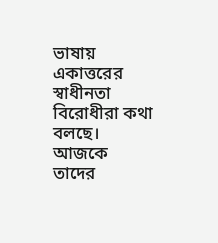ভাষায় একাত্তরের স্বাধীনতা বিরোধীরা কথা বলছে। আজকে তাদের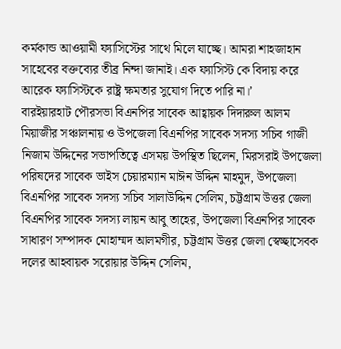কর্মকান্ড আওয়ামী ফ্যাসিস্টের সাথে মিলে যাচ্ছে। আমরা শাহজাহান সাহেবের বক্তব্যের তীব্র নিন্দা জানাই। এক ফ্যাসিস্ট কে বিদায় করে আরেক ফ্যাসিস্টকে রাষ্ট্র ক্ষমতার সুযোগ দিতে পারি না।’
বারইয়ারহাট পৌরসভা বিএনপির সাবেক আহ্বায়ক দিদারুল আলম মিয়াজীর সঞ্চালনায় ও উপজেলা বিএনপির সাবেক সদস্য সচিব গাজী নিজাম উদ্দিনের সভাপতিত্বে এসময় উপস্থিত ছিলেন, মিরসরাই উপজেলা পরিষদের সাবেক ভাইস চেয়ারম্যান মাঈন উদ্দিন মাহমুদ, উপজেলা বিএনপির সাবেক সদস্য সচিব সালাউদ্দিন সেলিম, চট্টগ্রাম উত্তর জেলা বিএনপির সাবেক সদস্য লায়ন আবু তাহের, উপজেলা বিএনপির সাবেক সাধারণ সম্পাদক মোহাম্মদ আলমগীর, চট্টগ্রাম উত্তর জেলা স্বেচ্ছাসেবক দলের আহবায়ক সরোয়ার উদ্দিন সেলিম,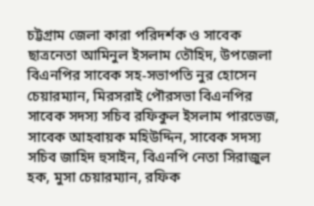চট্টগ্রাম জেলা কারা পরিদর্শক ও সাবেক ছাত্রনেতা আমিনুল ইসলাম তৌহিদ, উপজেলা বিএনপির সাবেক সহ-সভাপতি নুর হোসেন চেয়ারম্যান, মিরসরাই পৌরসভা বিএনপির সাবেক সদস্য সচিব রফিকুল ইসলাম পারভেজ, সাবেক আহবায়ক মহিউদ্দিন, সাবেক সদস্য সচিব জাহিদ হুসাইন, বিএনপি নেতা সিরাজুল হক, মুসা চেয়ারম্যান, রফিক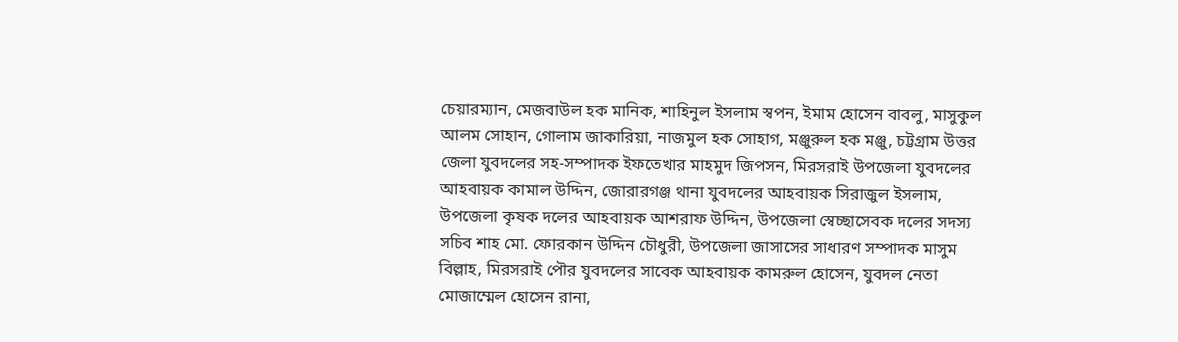চেয়ারম্যান, মেজবাউল হক মানিক, শাহিনুল ইসলাম স্বপন, ইমাম হোসেন বাবলু, মাসুকুল আলম সোহান, গোলাম জাকারিয়া, নাজমুল হক সোহাগ, মঞ্জুরুল হক মঞ্জু, চট্টগ্রাম উত্তর জেলা যুবদলের সহ-সম্পাদক ইফতেখার মাহমুদ জিপসন, মিরসরাই উপজেলা যুবদলের আহবায়ক কামাল উদ্দিন, জোরারগঞ্জ থানা যুবদলের আহবায়ক সিরাজুল ইসলাম, উপজেলা কৃষক দলের আহবায়ক আশরাফ উদ্দিন, উপজেলা স্বেচ্ছাসেবক দলের সদস্য সচিব শাহ মো. ফোরকান উদ্দিন চৌধুরী, উপজেলা জাসাসের সাধারণ সম্পাদক মাসুম বিল্লাহ, মিরসরাই পৌর যুবদলের সাবেক আহবায়ক কামরুল হোসেন, যুবদল নেতা মোজাম্মেল হোসেন রানা,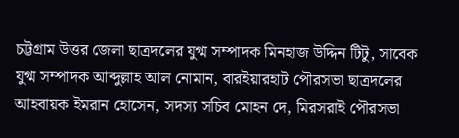চট্টগ্রাম উত্তর জেলা ছাত্রদলের যুগ্ম সম্পাদক মিনহাজ উদ্দিন টিটু, সাবেক যুগ্ম সম্পাদক আব্দুল্লাহ আল নোমান, বারইয়ারহাট পৌরসভা ছাত্রদলের আহবায়ক ইমরান হোসেন, সদস্য সচিব মোহন দে, মিরসরাই পৌরসভা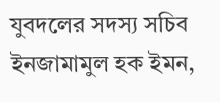যুবদলের সদস্য সচিব ইনজামামুল হক ইমন,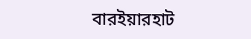বারইয়ারহাট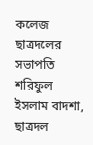কলেজ ছাত্রদলের সভাপতি শরিফুল ইসলাম বাদশা, ছাত্রদল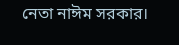নেতা নাঈম সরকার।